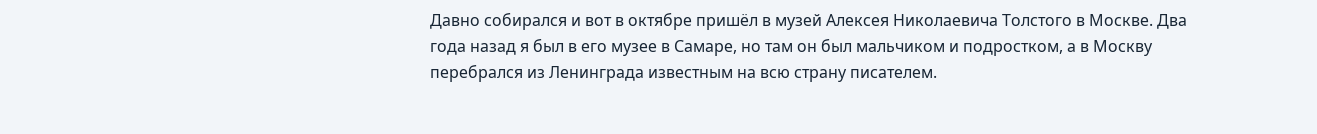Давно собирался и вот в октябре пришёл в музей Алексея Николаевича Толстого в Москве. Два года назад я был в его музее в Самаре, но там он был мальчиком и подростком, а в Москву перебрался из Ленинграда известным на всю страну писателем.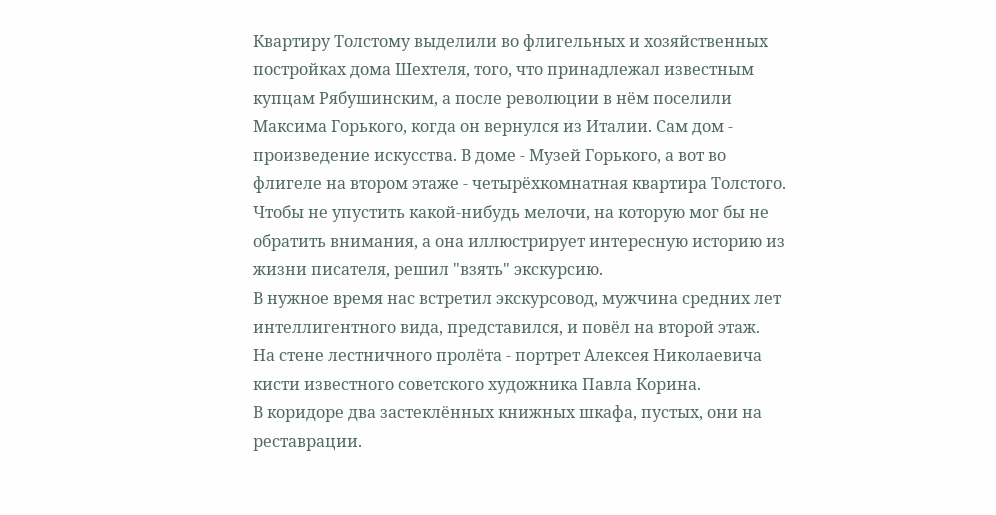Квартиру Толстому выделили во флигельных и хозяйственных постройках дома Шехтеля, того, что принадлежал известным купцам Рябушинским, а после революции в нём поселили Максима Горького, когда он вернулся из Италии. Сам дом - произведение искусства. В доме - Музей Горького, а вот во флигеле на втором этаже - четырёхкомнатная квартира Толстого.
Чтобы не упустить какой-нибудь мелочи, на которую мог бы не обратить внимания, а она иллюстрирует интересную историю из жизни писателя, решил "взять" экскурсию.
В нужное время нас встретил экскурсовод, мужчина средних лет интеллигентного вида, представился, и повёл на второй этаж.
На стене лестничного пролёта - портрет Алексея Николаевича кисти известного советского художника Павла Корина.
В коридоре два застеклённых книжных шкафа, пустых, они на реставрации.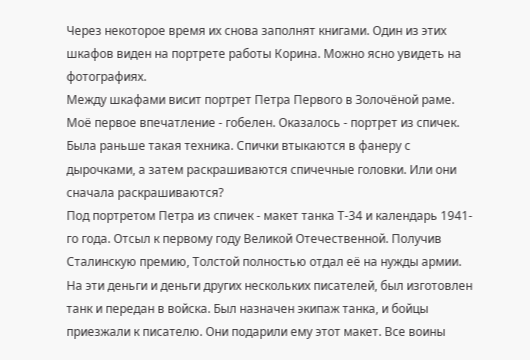Через некоторое время их снова заполнят книгами. Один из этих шкафов виден на портрете работы Корина. Можно ясно увидеть на фотографиях.
Между шкафами висит портрет Петра Первого в Золочёной раме. Моё первое впечатление - гобелен. Оказалось - портрет из спичек. Была раньше такая техника. Спички втыкаются в фанеру с дырочками, а затем раскрашиваются спичечные головки. Или они сначала раскрашиваются?
Под портретом Петра из спичек - макет танка Т-34 и календарь 1941-го года. Отсыл к первому году Великой Отечественной. Получив Сталинскую премию, Толстой полностью отдал её на нужды армии. На эти деньги и деньги других нескольких писателей, был изготовлен танк и передан в войска. Был назначен экипаж танка, и бойцы приезжали к писателю. Они подарили ему этот макет. Все воины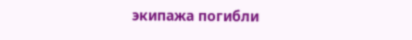экипажа погибли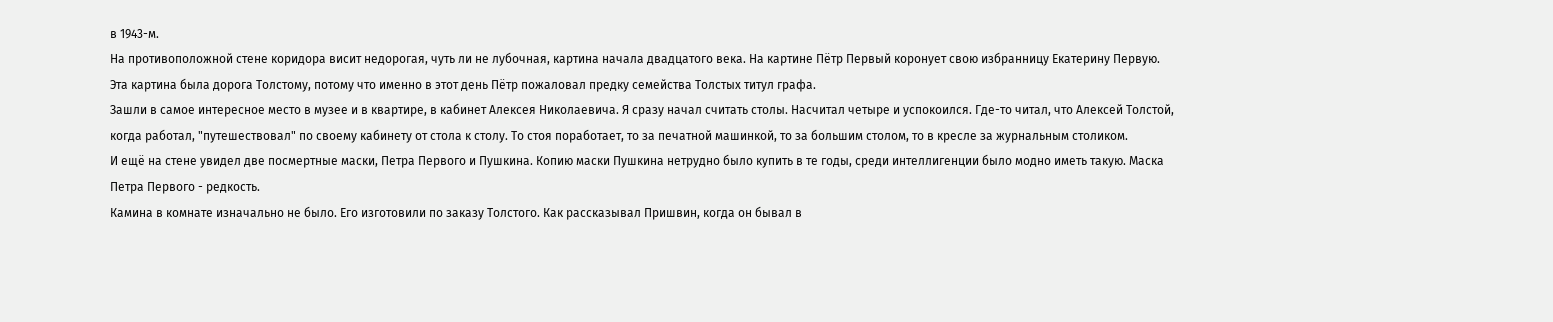в 1943-м.
На противоположной стене коридора висит недорогая, чуть ли не лубочная, картина начала двадцатого века. На картине Пётр Первый коронует свою избранницу Екатерину Первую. Эта картина была дорога Толстому, потому что именно в этот день Пётр пожаловал предку семейства Толстых титул графа.
Зашли в самое интересное место в музее и в квартире, в кабинет Алексея Николаевича. Я сразу начал считать столы. Насчитал четыре и успокоился. Где-то читал, что Алексей Толстой, когда работал, "путешествовал" по своему кабинету от стола к столу. То стоя поработает, то за печатной машинкой, то за большим столом, то в кресле за журнальным столиком.
И ещё на стене увидел две посмертные маски, Петра Первого и Пушкина. Копию маски Пушкина нетрудно было купить в те годы, среди интеллигенции было модно иметь такую. Маска Петра Первого - редкость.
Камина в комнате изначально не было. Его изготовили по заказу Толстого. Как рассказывал Пришвин, когда он бывал в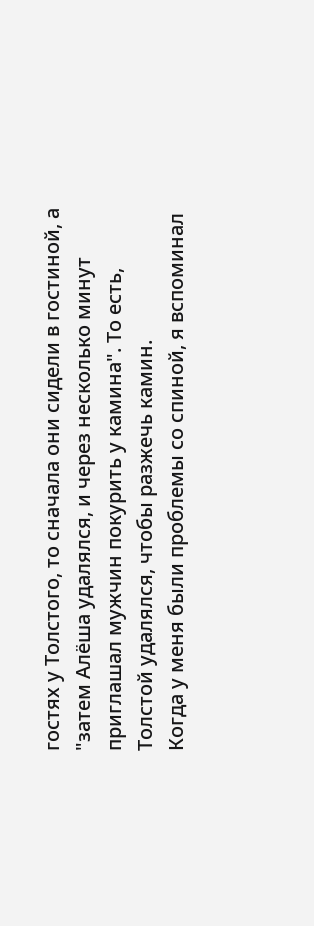гостях у Толстого, то сначала они сидели в гостиной, а "затем Алёша удалялся, и через несколько минут приглашал мужчин покурить у камина". То есть, Толстой удалялся, чтобы разжечь камин.
Когда у меня были проблемы со спиной, я вспоминал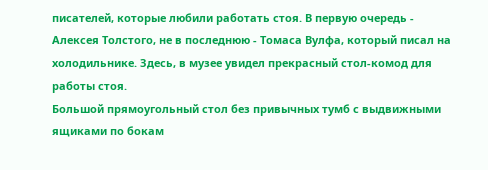писателей, которые любили работать стоя. В первую очередь - Алексея Толстого, не в последнюю - Томаса Вулфа, который писал на холодильнике. Здесь, в музее увидел прекрасный стол-комод для работы стоя.
Большой прямоугольный стол без привычных тумб с выдвижными ящиками по бокам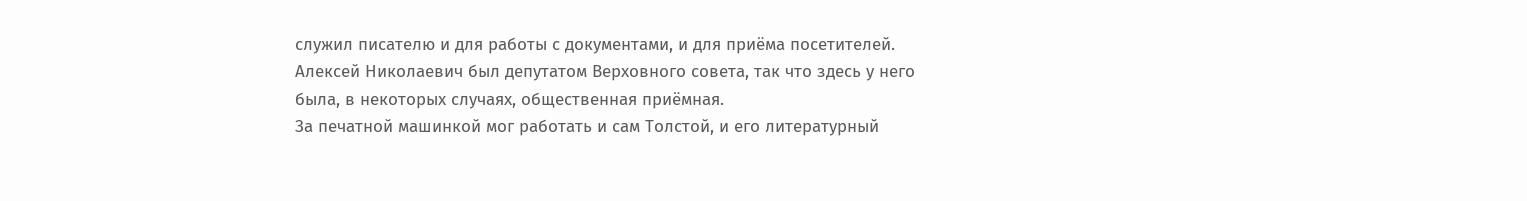служил писателю и для работы с документами, и для приёма посетителей. Алексей Николаевич был депутатом Верховного совета, так что здесь у него была, в некоторых случаях, общественная приёмная.
За печатной машинкой мог работать и сам Толстой, и его литературный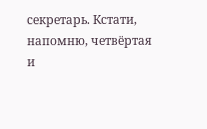секретарь. Кстати, напомню, четвёртая и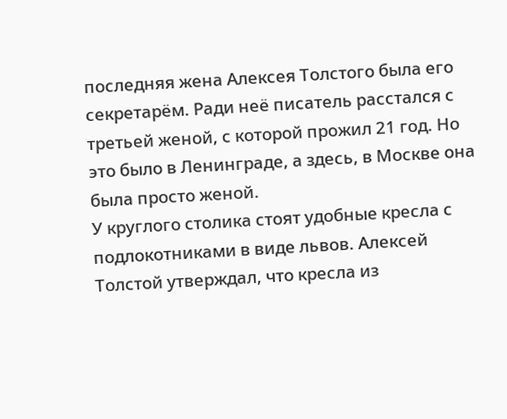последняя жена Алексея Толстого была его секретарём. Ради неё писатель расстался с третьей женой, с которой прожил 21 год. Но это было в Ленинграде, а здесь, в Москве она была просто женой.
У круглого столика стоят удобные кресла с подлокотниками в виде львов. Алексей Толстой утверждал, что кресла из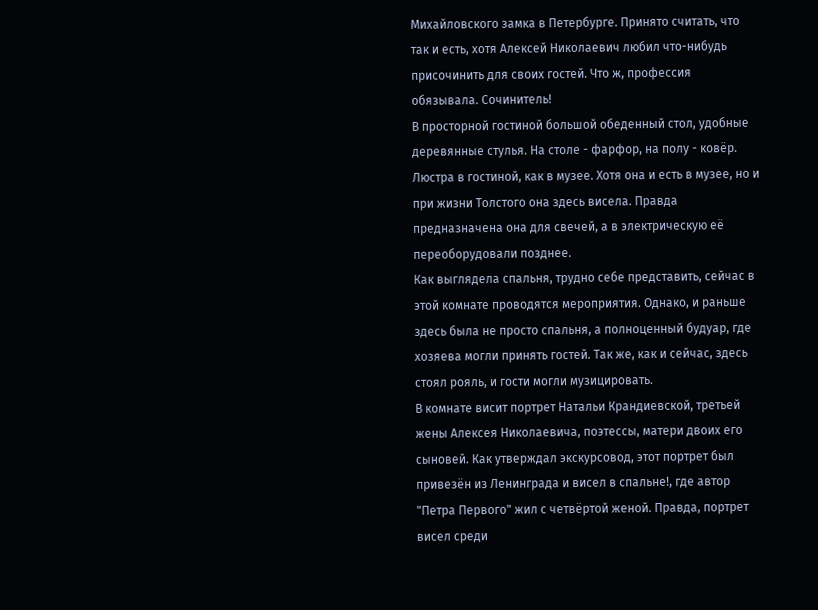Михайловского замка в Петербурге. Принято считать, что так и есть, хотя Алексей Николаевич любил что-нибудь присочинить для своих гостей. Что ж, профессия обязывала. Сочинитель!
В просторной гостиной большой обеденный стол, удобные деревянные стулья. На столе - фарфор, на полу - ковёр.
Люстра в гостиной, как в музее. Хотя она и есть в музее, но и при жизни Толстого она здесь висела. Правда предназначена она для свечей, а в электрическую её переоборудовали позднее.
Как выглядела спальня, трудно себе представить, сейчас в этой комнате проводятся мероприятия. Однако, и раньше здесь была не просто спальня, а полноценный будуар, где хозяева могли принять гостей. Так же, как и сейчас, здесь стоял рояль, и гости могли музицировать.
В комнате висит портрет Натальи Крандиевской, третьей жены Алексея Николаевича, поэтессы, матери двоих его сыновей. Как утверждал экскурсовод, этот портрет был привезён из Ленинграда и висел в спальне!, где автор "Петра Первого" жил с четвёртой женой. Правда, портрет висел среди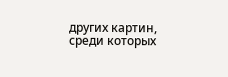других картин, среди которых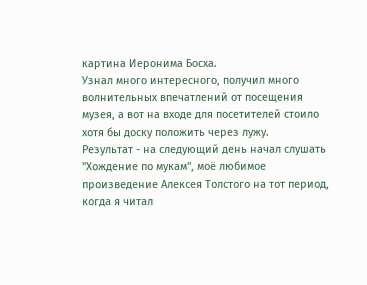картина Иеронима Босха.
Узнал много интересного, получил много волнительных впечатлений от посещения музея, а вот на входе для посетителей стоило хотя бы доску положить через лужу.
Результат - на следующий день начал слушать "Хождение по мукам", моё любимое произведение Алексея Толстого на тот период, когда я читал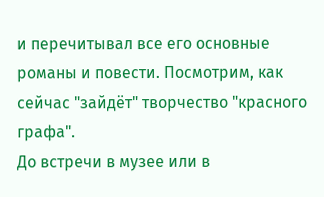и перечитывал все его основные романы и повести. Посмотрим, как сейчас "зайдёт" творчество "красного графа".
До встречи в музее или в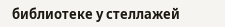библиотеке у стеллажей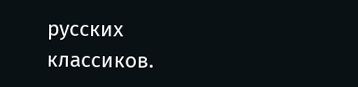русских классиков.